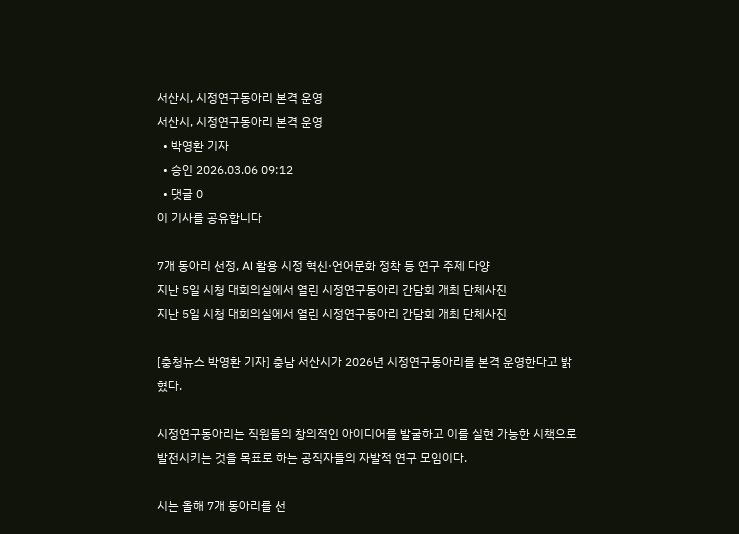서산시, 시정연구동아리 본격 운영
서산시, 시정연구동아리 본격 운영
  • 박영환 기자
  • 승인 2026.03.06 09:12
  • 댓글 0
이 기사를 공유합니다

7개 동아리 선정, AI 활용 시정 혁신·언어문화 정착 등 연구 주제 다양
지난 5일 시청 대회의실에서 열린 시정연구동아리 간담회 개최 단체사진
지난 5일 시청 대회의실에서 열린 시정연구동아리 간담회 개최 단체사진

[충청뉴스 박영환 기자] 충남 서산시가 2026년 시정연구동아리를 본격 운영한다고 밝혔다.

시정연구동아리는 직원들의 창의적인 아이디어를 발굴하고 이를 실현 가능한 시책으로 발전시키는 것을 목표로 하는 공직자들의 자발적 연구 모임이다.

시는 올해 7개 동아리를 선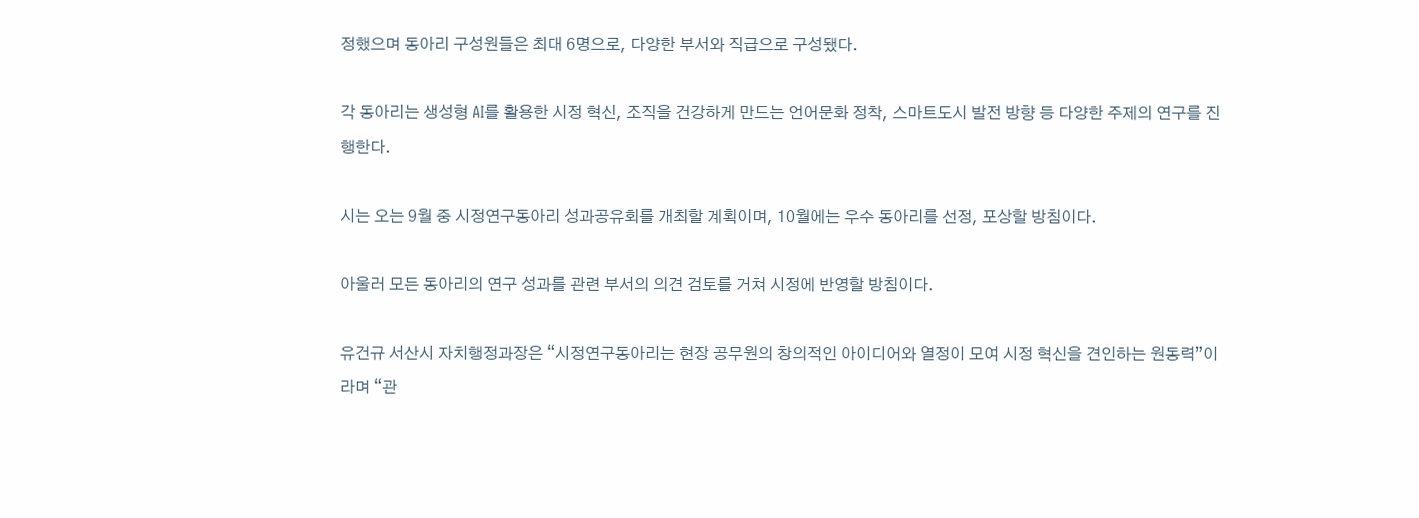정했으며 동아리 구성원들은 최대 6명으로, 다양한 부서와 직급으로 구성됐다.

각 동아리는 생성형 AI를 활용한 시정 혁신, 조직을 건강하게 만드는 언어문화 정착, 스마트도시 발전 방향 등 다양한 주제의 연구를 진행한다.

시는 오는 9월 중 시정연구동아리 성과공유회를 개최할 계획이며, 10월에는 우수 동아리를 선정, 포상할 방침이다.

아울러 모든 동아리의 연구 성과를 관련 부서의 의견 검토를 거쳐 시정에 반영할 방침이다.

유건규 서산시 자치행정과장은 “시정연구동아리는 현장 공무원의 창의적인 아이디어와 열정이 모여 시정 혁신을 견인하는 원동력”이라며 “관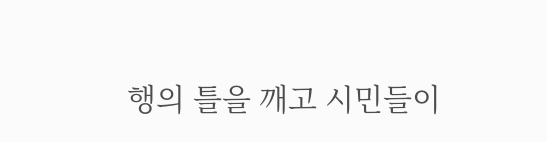행의 틀을 깨고 시민들이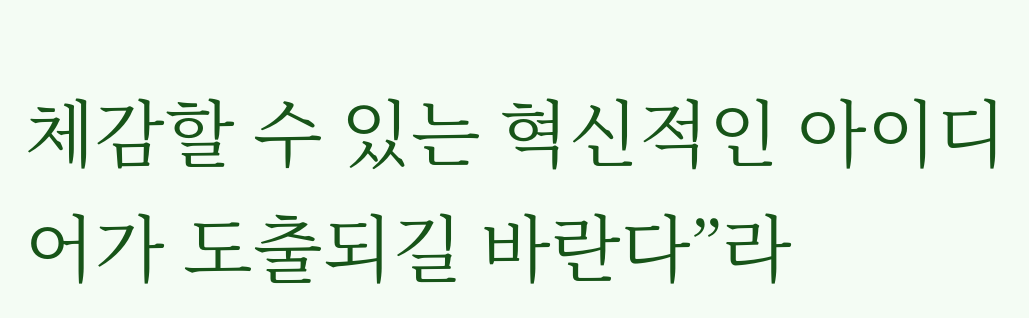체감할 수 있는 혁신적인 아이디어가 도출되길 바란다”라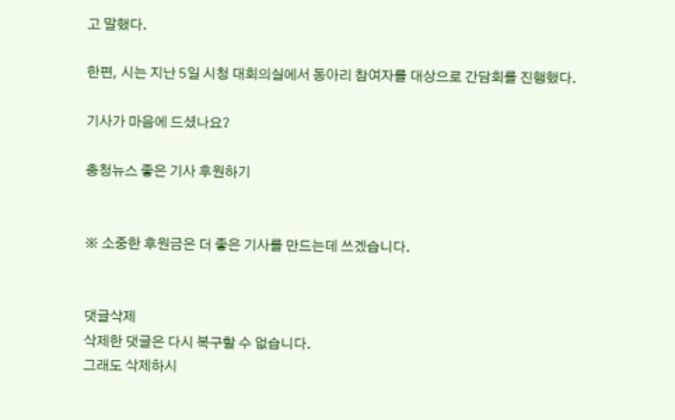고 말했다.

한편, 시는 지난 5일 시청 대회의실에서 동아리 참여자를 대상으로 간담회를 진행했다.

기사가 마음에 드셨나요?

충청뉴스 좋은 기사 후원하기


※ 소중한 후원금은 더 좋은 기사를 만드는데 쓰겠습니다.


댓글삭제
삭제한 댓글은 다시 복구할 수 없습니다.
그래도 삭제하시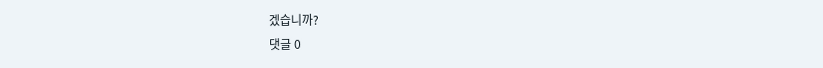겠습니까?
댓글 0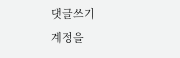댓글쓰기
계정을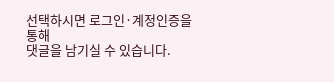선택하시면 로그인·계정인증을 통해
댓글을 남기실 수 있습니다.